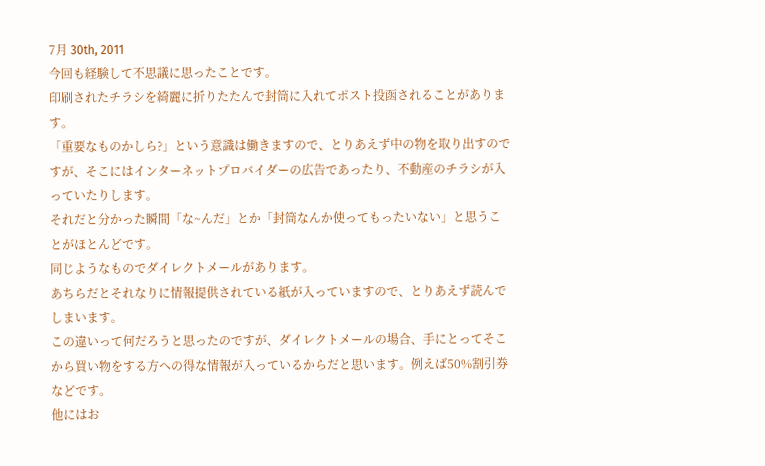7月 30th, 2011
今回も経験して不思議に思ったことです。
印刷されたチラシを綺麗に折りたたんで封筒に入れてポスト投函されることがあります。
「重要なものかしら?」という意識は働きますので、とりあえず中の物を取り出すのですが、そこにはインターネットプロバイダーの広告であったり、不動産のチラシが入っていたりします。
それだと分かった瞬間「な~んだ」とか「封筒なんか使ってもったいない」と思うことがほとんどです。
同じようなものでダイレクトメールがあります。
あちらだとそれなりに情報提供されている紙が入っていますので、とりあえず読んでしまいます。
この違いって何だろうと思ったのですが、ダイレクトメールの場合、手にとってそこから買い物をする方への得な情報が入っているからだと思います。例えば50%割引券などです。
他にはお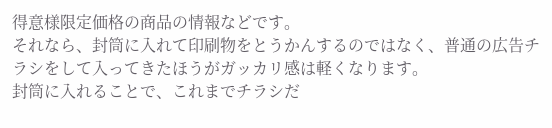得意様限定価格の商品の情報などです。
それなら、封筒に入れて印刷物をとうかんするのではなく、普通の広告チラシをして入ってきたほうがガッカリ感は軽くなります。
封筒に入れることで、これまでチラシだ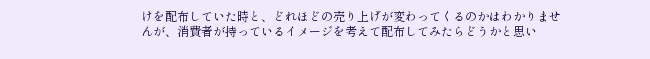けを配布していた時と、どれほどの売り上げが変わってくるのかはわかりませんが、消費者が持っているイメージを考えて配布してみたらどうかと思い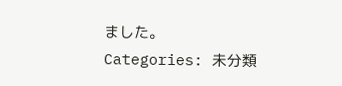ました。
Categories: 未分類